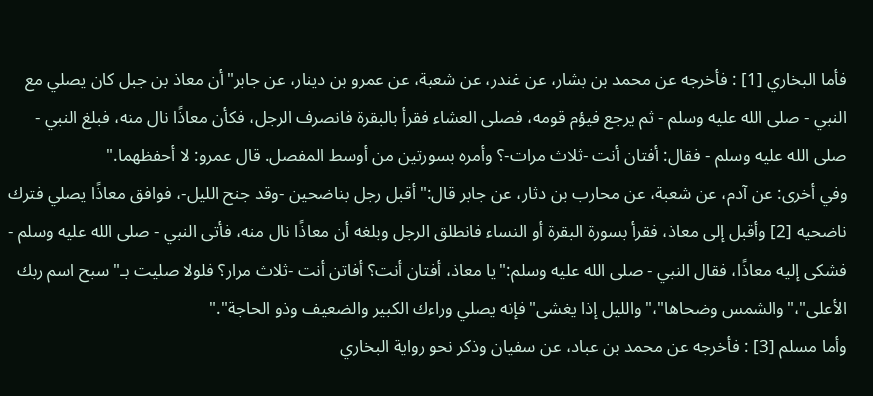فأما البخاري [1] : فأخرجه عن محمد بن بشار، عن غندر، عن شعبة، عن عمرو بن دينار، عن جابر"أن معاذ بن جبل كان يصلي مع النبي - صلى الله عليه وسلم - ثم يرجع فيؤم قومه، فصلى العشاء فقرأ بالبقرة فانصرف الرجل، فكأن معاذًا نال منه، فبلغ النبي - صلى الله عليه وسلم - فقال: أفتان أنت -ثلاث مرات-؟ وأمره بسورتين من أوسط المفصل. قال عمرو: لا أحفظهما."
وفي أخرى: عن آدم، عن شعبة، عن محارب بن دثار، عن جابر قال:"أقبل رجل بناضحين -وقد جنح الليل-، فوافق معاذًا يصلي فترك ناضحيه [2] وأقبل إلى معاذ، فقرأ بسورة البقرة أو النساء فانطلق الرجل وبلغه أن معاذًا نال منه، فأتى النبي - صلى الله عليه وسلم - فشكى إليه معاذًا، فقال النبي - صلى الله عليه وسلم:"يا معاذ، أفتان أنت؟ أفاتن أنت -ثلاث مرار؟ فلولا صليت بـ"سبح اسم ربك الأعلى"،"والشمس وضحاها"،"والليل إذا يغشى"فإنه يصلي وراءك الكبير والضعيف وذو الحاجة"."
وأما مسلم [3] : فأخرجه عن محمد بن عباد، عن سفيان وذكر نحو رواية البخاري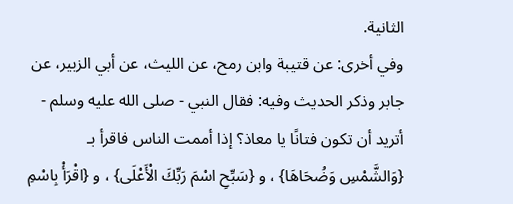الثانية.
وفي أخرى: عن قتيبة وابن رمح، عن الليث، عن أبي الزبير، عن جابر وذكر الحديث وفيه: فقال النبي - صلى الله عليه وسلم - أتريد أن تكون فتانًا يا معاذ؟ إذا أممت الناس فاقرأ بـ {وَالشَّمْسِ وَضُحَاهَا} ، و {سَبِّحِ اسْمَ رَبِّكَ الْأَعْلَى} ، و {اقْرَأْ بِاسْمِ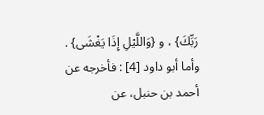رَبِّكَ} ، و {وَاللَّيْلِ إِذَا يَغْشَى} .
وأما أبو داود [4] : فأخرجه عن أحمد بن حنبل، عن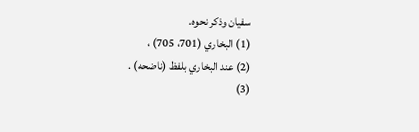سفيان وذكر نحوه.
(1) البخاري (701، 705) ،
(2) عند البخاري بلفظ (ناضحه) .
(3)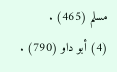مسلم (465) .
(4) أبو داو (790) .